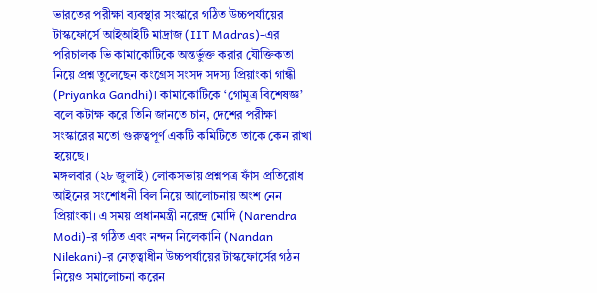ভারতের পরীক্ষা ব্যবস্থার সংস্কারে গঠিত উচ্চপর্যায়ের টাস্কফোর্সে আইআইটি মাদ্রাজ (IIT Madras)-এর পরিচালক ভি কামাকোটিকে অন্তর্ভুক্ত করার যৌক্তিকতা নিয়ে প্রশ্ন তুলেছেন কংগ্রেস সংসদ সদস্য প্রিয়াংকা গান্ধী (Priyanka Gandhi)। কামাকোটিকে ‘গোমূত্র বিশেষজ্ঞ’ বলে কটাক্ষ করে তিনি জানতে চান, দেশের পরীক্ষা সংস্কারের মতো গুরুত্বপূর্ণ একটি কমিটিতে তাকে কেন রাখা হয়েছে।
মঙ্গলবার (২৮ জুলাই) লোকসভায় প্রশ্নপত্র ফাঁস প্রতিরোধ আইনের সংশোধনী বিল নিয়ে আলোচনায় অংশ নেন প্রিয়াংকা। এ সময় প্রধানমন্ত্রী নরেন্দ্র মোদি (Narendra Modi)-র গঠিত এবং নন্দন নিলেকানি (Nandan Nilekani)-র নেতৃত্বাধীন উচ্চপর্যায়ের টাস্কফোর্সের গঠন নিয়েও সমালোচনা করেন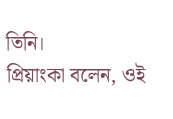তিনি।
প্রিয়াংকা বলেন, ওই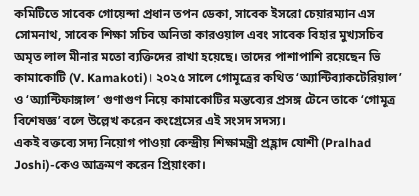কমিটিতে সাবেক গোয়েন্দা প্রধান তপন ডেকা, সাবেক ইসরো চেয়ারম্যান এস সোমনাথ, সাবেক শিক্ষা সচিব অনিতা কারওয়াল এবং সাবেক বিহার মুখ্যসচিব অমৃত লাল মীনার মতো ব্যক্তিদের রাখা হয়েছে। তাদের পাশাপাশি রয়েছেন ভি কামাকোটি (V. Kamakoti)। ২০২৫ সালে গোমূত্রের কথিত ‘অ্যান্টিব্যাকটেরিয়াল’ ও ‘অ্যান্টিফাঙ্গাল’ গুণাগুণ নিয়ে কামাকোটির মন্তব্যের প্রসঙ্গ টেনে তাকে ‘গোমূত্র বিশেষজ্ঞ’ বলে উল্লেখ করেন কংগ্রেসের এই সংসদ সদস্য।
একই বক্তব্যে সদ্য নিয়োগ পাওয়া কেন্দ্রীয় শিক্ষামন্ত্রী প্রহ্লাদ যোশী (Pralhad Joshi)-কেও আক্রমণ করেন প্রিয়াংকা।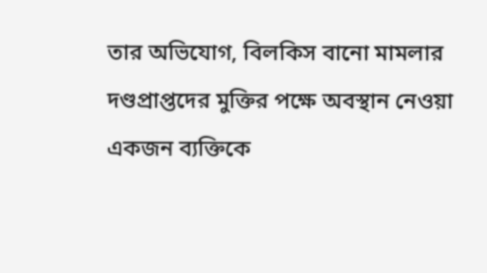তার অভিযোগ, বিলকিস বানো মামলার দণ্ডপ্রাপ্তদের মুক্তির পক্ষে অবস্থান নেওয়া একজন ব্যক্তিকে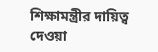শিক্ষামন্ত্রীর দায়িত্ব দেওয়া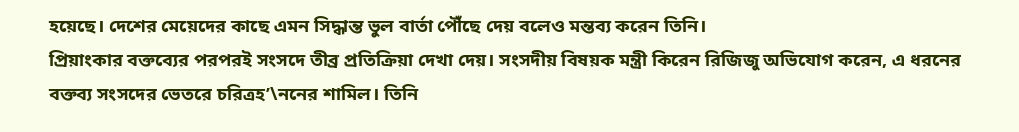হয়েছে। দেশের মেয়েদের কাছে এমন সিদ্ধান্ত ভুল বার্তা পৌঁছে দেয় বলেও মন্তব্য করেন তিনি।
প্রিয়াংকার বক্তব্যের পরপরই সংসদে তীব্র প্রতিক্রিয়া দেখা দেয়। সংসদীয় বিষয়ক মন্ত্রী কিরেন রিজিজু অভিযোগ করেন, এ ধরনের বক্তব্য সংসদের ভেতরে চরিত্রহ’\ননের শামিল। তিনি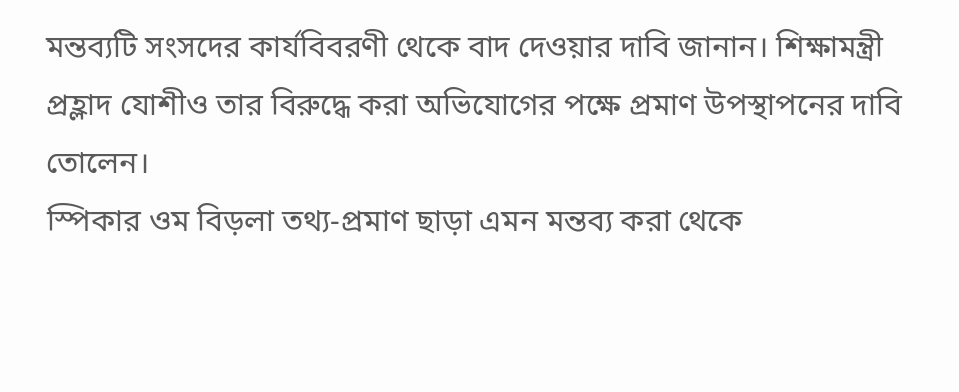মন্তব্যটি সংসদের কার্যবিবরণী থেকে বাদ দেওয়ার দাবি জানান। শিক্ষামন্ত্রী প্রহ্লাদ যোশীও তার বিরুদ্ধে করা অভিযোগের পক্ষে প্রমাণ উপস্থাপনের দাবি তোলেন।
স্পিকার ওম বিড়লা তথ্য-প্রমাণ ছাড়া এমন মন্তব্য করা থেকে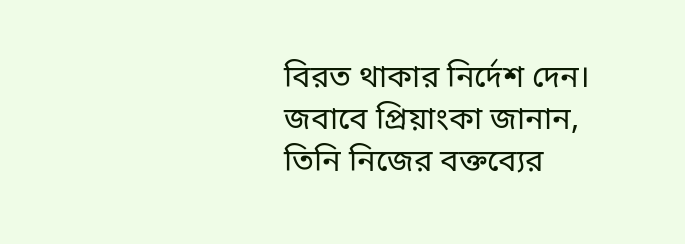বিরত থাকার নির্দেশ দেন। জবাবে প্রিয়াংকা জানান, তিনি নিজের বক্তব্যের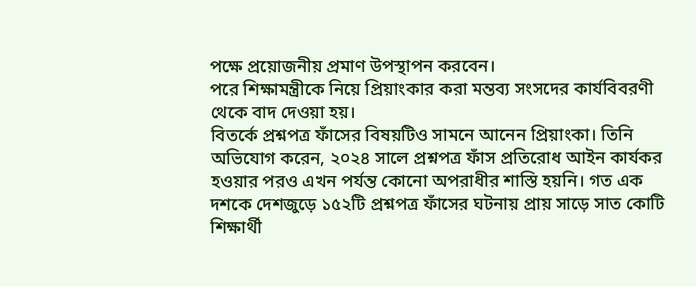পক্ষে প্রয়োজনীয় প্রমাণ উপস্থাপন করবেন।
পরে শিক্ষামন্ত্রীকে নিয়ে প্রিয়াংকার করা মন্তব্য সংসদের কার্যবিবরণী থেকে বাদ দেওয়া হয়।
বিতর্কে প্রশ্নপত্র ফাঁসের বিষয়টিও সামনে আনেন প্রিয়াংকা। তিনি অভিযোগ করেন, ২০২৪ সালে প্রশ্নপত্র ফাঁস প্রতিরোধ আইন কার্যকর হওয়ার পরও এখন পর্যন্ত কোনো অপরাধীর শাস্তি হয়নি। গত এক দশকে দেশজুড়ে ১৫২টি প্রশ্নপত্র ফাঁসের ঘটনায় প্রায় সাড়ে সাত কোটি শিক্ষার্থী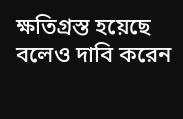ক্ষতিগ্রস্ত হয়েছে বলেও দাবি করেন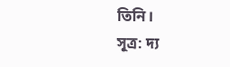তিনি।
সূত্র: দ্য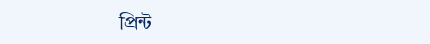প্রিন্ট